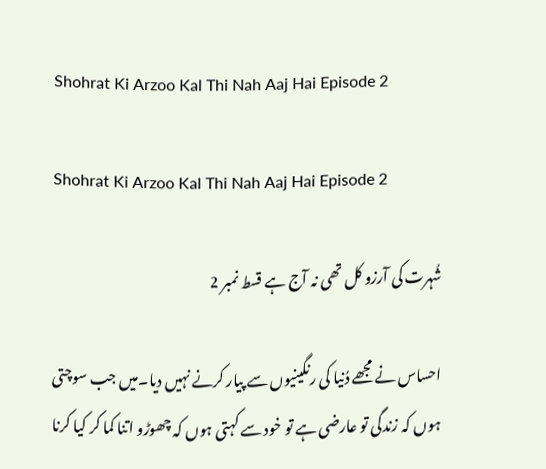Shohrat Ki Arzoo Kal Thi Nah Aaj Hai Episode 2

Shohrat Ki Arzoo Kal Thi Nah Aaj Hai Episode 2

شُہرت کی آرزو کل تھی نہ آج ہے قسط نمبر 2

احساس نے مجھے دُنیا کی رنگینیوں سے پیار کرنے نہیں دیا۔میں جب سوچتی ہوں کہ زندگی تو عارضی ہے تو خود سے کہتی ہوں کہ چھوڑو اتنا کما کر کیا کرنا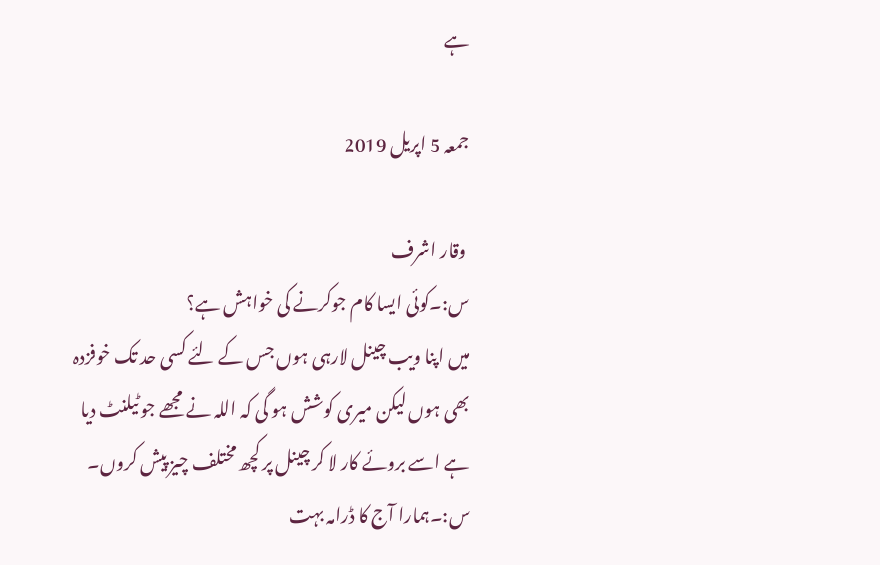ہے

جمعہ 5 اپریل 2019

 وقار اشرف
س:۔کوئی ایسا کام جوکرنے کی خواہش ہے؟
میں اپنا ویب چینل لارہی ہوں جس کے لئے کسی حد تک خوفزدہ بھی ہوں لیکن میری کوشش ہو گی کہ اللہ نے مجھے جو ٹیلنٹ دیا ہے اسے بروئے کار لا کر چینل پر کچھ مختلف چیز پیش کروں۔
س:۔ہمارا آج کا ڈرامہ بہت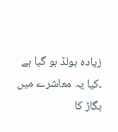زیادہ بولڈ ہو گیا ہے ۔کیا یہ معاشرے میں بگاڑ کا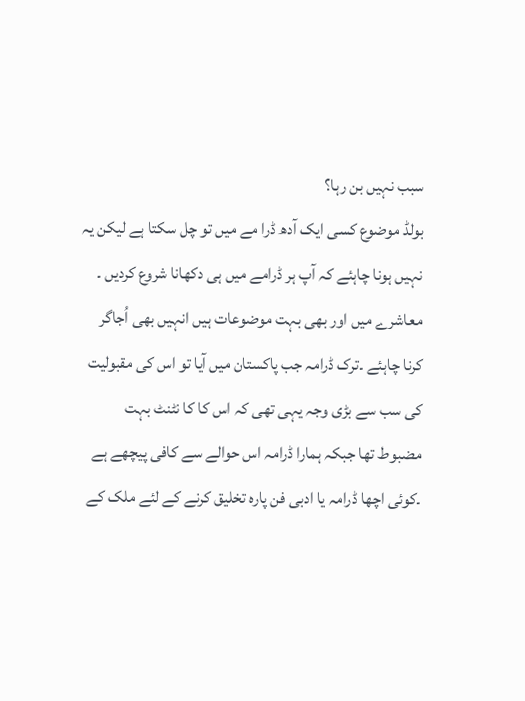سبب نہیں بن رہا؟
بولڈ موضوع کسی ایک آدھ ڈرا مے میں تو چل سکتا ہے لیکن یہ نہیں ہونا چاہئے کہ آپ ہر ڈرامے میں ہی دکھانا شروع کردیں ۔
معاشرے میں اور بھی بہت موضوعات ہیں انہیں بھی اُجاگر کرنا چاہئے ۔ترک ڈرامہ جب پاکستان میں آیا تو اس کی مقبولیت کی سب سے بڑی وجہ یہی تھی کہ اس کا کا نٹنٹ بہت مضبوط تھا جبکہ ہمارا ڈرامہ اس حوالے سے کافی پیچھے ہے ۔کوئی اچھا ڈرامہ یا ادبی فن پارہ تخلیق کرنے کے لئے ملک کے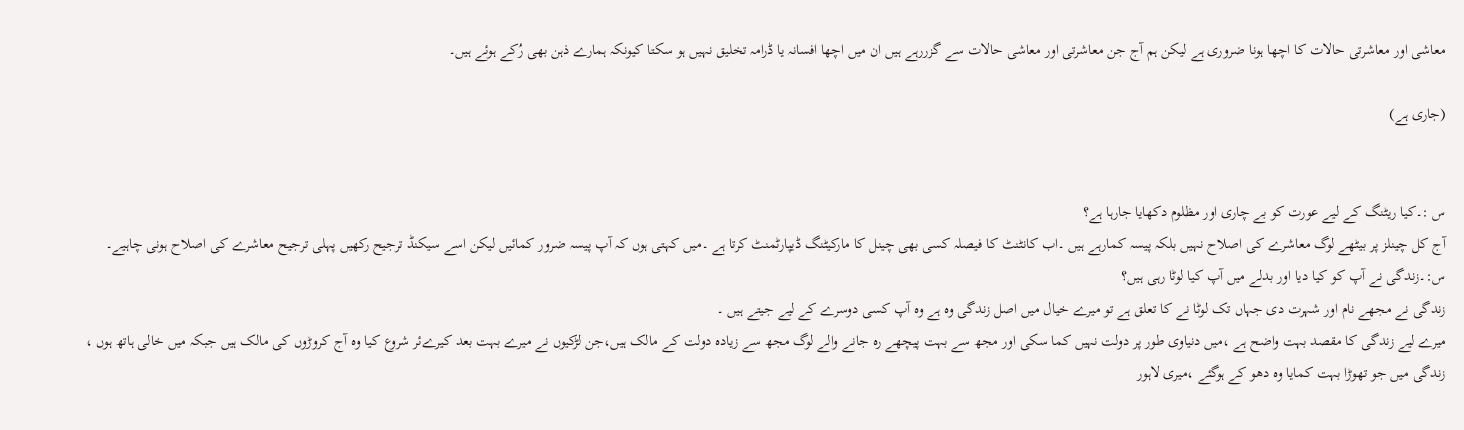معاشی اور معاشرتی حالات کا اچھا ہونا ضروری ہے لیکن ہم آج جن معاشرتی اور معاشی حالات سے گزررہے ہیں ان میں اچھا افسانہ یا ڈرامہ تخلیق نہیں ہو سکتا کیونکہ ہمارے ذہن بھی رُکے ہوئے ہیں۔

(جاری ہے)


س :۔کیا ریٹنگ کے لیے عورت کو بے چاری اور مظلوم دکھایا جارہا ہے؟
آج کل چینلز پر بیٹھے لوگ معاشرے کی اصلاح نہیں بلکہ پیسہ کمارہے ہیں ۔اب کانٹنٹ کا فیصلہ کسی بھی چینل کا مارکیٹنگ ڈیپارٹمنٹ کرتا ہے ۔میں کہتی ہوں کہ آپ پیسہ ضرور کمائیں لیکن اسے سیکنڈ ترجیح رکھیں پہلی ترجیح معاشرے کی اصلاح ہونی چاہیے۔
س:۔زندگی نے آپ کو کیا دیا اور بدلے میں آپ کیا لوٹا رہی ہیں؟
زندگی نے مجھے نام اور شہرت دی جہاں تک لوٹا نے کا تعلق ہے تو میرے خیال میں اصل زندگی وہ ہے وہ آپ کسی دوسرے کے لیے جیتے ہیں ۔
میرے لیے زندگی کا مقصد بہت واضح ہے ،میں دنیاوی طور پر دولت نہیں کما سکی اور مجھ سے بہت پیچھے رہ جانے والے لوگ مجھ سے زیادہ دولت کے مالک ہیں،جن لڑکیوں نے میرے بہت بعد کیرےئر شروع کیا وہ آج کروڑوں کی مالک ہیں جبکہ میں خالی ہاتھ ہوں ،
زندگی میں جو تھوڑا بہت کمایا وہ دھو کے ہوگئے ،میری لاہور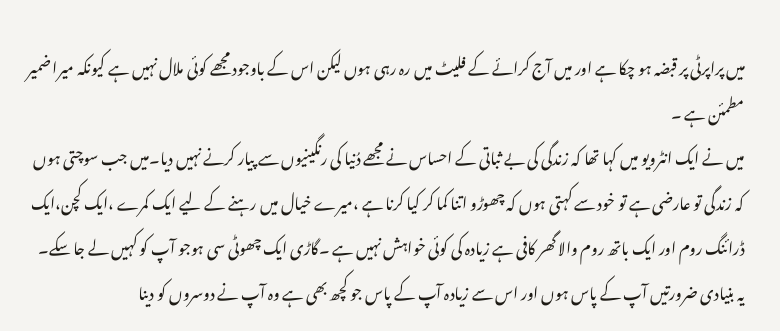میں پراپرٹی پر قبضہ ہو چکا ہے اور میں آج کرائے کے فلیٹ میں رہ رہی ہوں لیکن اس کے باوجود مجھے کوئی ملال نہیں ہے کیونکہ میرا ضمیر مطمئن ہے ۔
میں نے ایک انٹرویو میں کہا تھا کہ زندگی کی بے ثباتی کے احساس نے مجھے دُنیا کی رنگینیوں سے پیار کرنے نہیں دیا۔میں جب سوچتی ہوں کہ زندگی تو عارضی ہے تو خود سے کہتی ہوں کہ چھوڑو اتنا کما کر کیا کرنا ہے ،میرے خیال میں رہنے کے لیے ایک کمرے ،ایک کچن،ایک ڈرائنگ روم اور ایک باتھ روم والا گھر کافی ہے زیادہ کی کوئی خواہش نہیں ہے ۔گاڑی ایک چھوٹی سی ہوجو آپ کو کہیں لے جا سکے۔
یہ بنیادی ضرورتیں آپ کے پاس ہوں اور اس سے زیادہ آپ کے پاس جو کچھ بھی ہے وہ آپ نے دوسروں کو دینا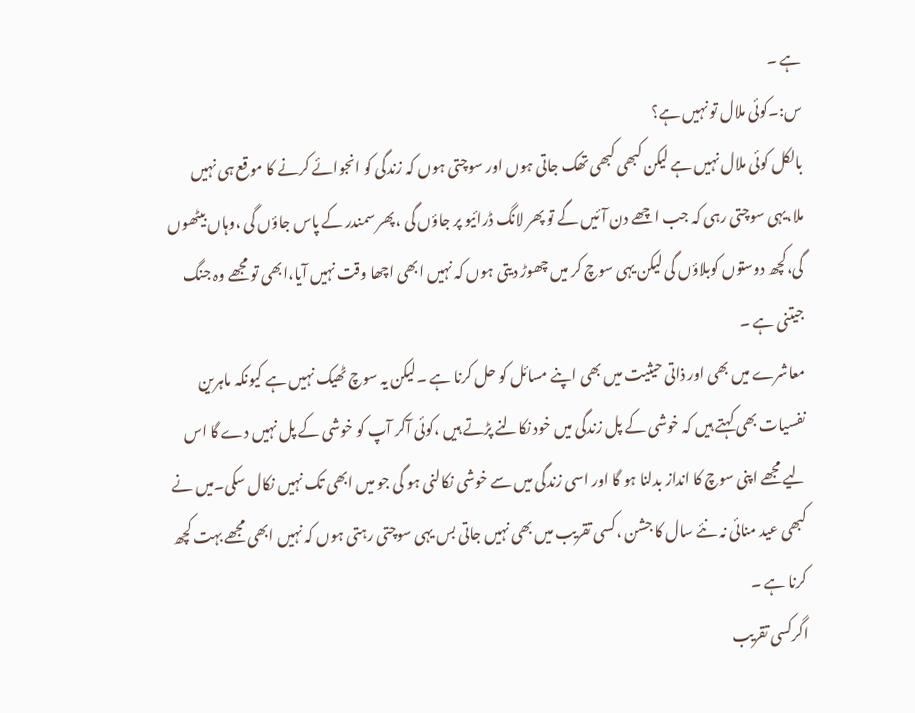ہے ۔
س:۔کوئی ملال تو نہیں ہے؟
بالکل کوئی ملال نہیں ہے لیکن کبھی کبھی تھک جاتی ہوں اور سوچتی ہوں کہ زندگی کو انجوائے کرنے کا موقع ہی نہیں ملا،یہی سوچتی رہی کہ جب اچھے دن آئیں گے تو پھر لانگ ڈرائیو پر جاؤں گی ،پھر سمندر کے پاس جاؤں گی ،وہاں بیٹھوں گی،کچھ دوستوں کوبلاؤں گی لیکن یہی سوچ کر میں چھوڑ دیتی ہوں کہ نہیں ابھی اچھا وقت نہیں آیا،ابھی تو مجھے وہ جنگ جیتنی ہے ۔
معاشرے میں بھی اور ذاتی حیثیت میں بھی اپنے مسائل کو حل کرنا ہے ۔لیکن یہ سوچ ٹھیک نہیں ہے کیونکہ ماہرین نفسیات بھی کہتے ہیں کہ خوشی کے پل زندگی میں خود نکالنے پڑتے ہیں ،کوئی آکر آپ کو خوشی کے پل نہیں دے گا اس لیے مجھے اپنی سوچ کا انداز بدلنا ہو گا اور اسی زندگی میں سے خوشی نکالنی ہو گی جو میں ابھی تک نہیں نکال سکی۔میں نے کبھی عید منائی نہ نئے سال کا جشن ،کسی تقریب میں بھی نہیں جاتی بس یہی سوچتی رہتی ہوں کہ نہیں ابھی مجھے بہت کچھ کرنا ہے ۔
اگرکسی تقریب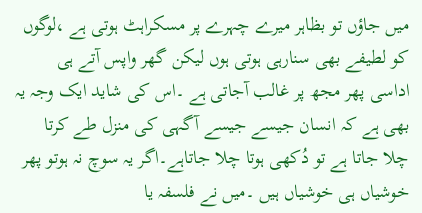میں جاؤں تو بظاہر میرے چہرے پر مسکراہٹ ہوتی ہے ،لوگوں کو لطیفے بھی سنارہی ہوتی ہوں لیکن گھر واپس آتے ہی اداسی پھر مجھ پر غالب آجاتی ہے ۔اس کی شاید ایک وجہ یہ بھی ہے کہ انسان جیسے جیسے آگہی کی منزل طے کرتا چلا جاتا ہے تو دُکھی ہوتا چلا جاتاہے۔اگر یہ سوچ نہ ہوتو پھر خوشیاں ہی خوشیاں ہیں ۔میں نے فلسفہ یا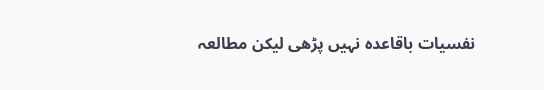نفسیات باقاعدہ نہیں پڑھی لیکن مطالعہ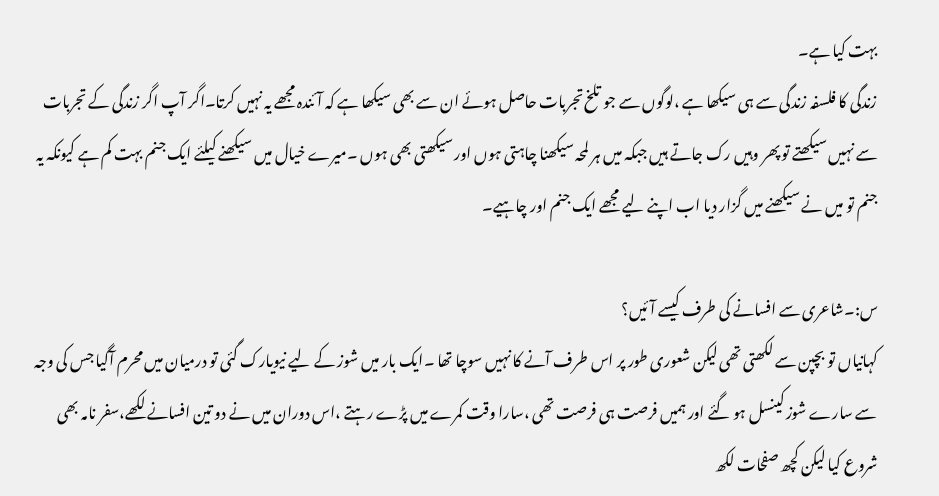بہت کیا ہے۔
زندگی کا فلسفہ زندگی سے ہی سیکھا ہے ،لوگوں سے جو تلخ تجربات حاصل ہوئے ان سے بھی سیکھا ہے کہ آئندہ مجھے یہ نہیں کرتا۔اگر آپ اگر زندگی کے تجربات سے نہیں سیکھتے تو پھر وہیں رک جاتے ہیں جبکہ میں ہر لمحہ سیکھنا چاہتی ہوں اور سیکھتی بھی ہوں ۔میرے خیال میں سیکھنے کیلئے ایک جنم بہت کم ہے کیونکہ یہ جنم تو میں نے سیکھنے میں گزار دیا اب اپنے لیے مجھے ایک جنم اور چاہیے۔

س:۔شاعری سے افسانے کی طرف کیسے آئیں؟
کہانیاں تو بچپن سے لکھتی تھی لیکن شعوری طور پر اس طرف آنے کا نہیں سوچا تھا ۔ایک بار میں شوز کے لیے نیویارک گئی تو درمیان میں محرم آگیا جس کی وجہ سے سارے شوز کینسل ہو گئے اور ہمیں فرصت ہی فرصت تھی ،سارا وقت کمرے میں پڑے رہتے ،اس دوران میں نے دو تین افسانے لکھے،سفر نامہ بھی شروع کیا لیکن کچھ صفحات لکھ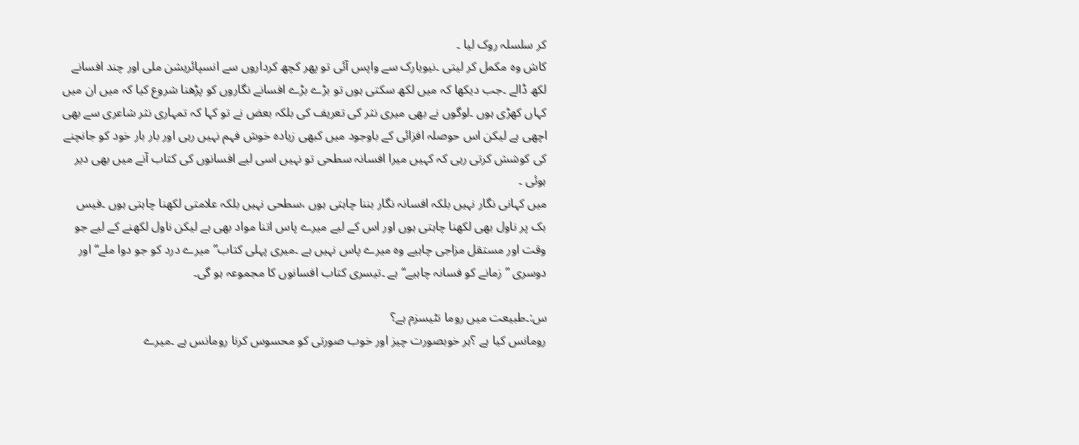کر سلسلہ روک لیا ۔
کاش وہ مکمل کر لیتی ۔نیویارک سے واپس آئی تو پھر کچھ کرداروں سے انسپائریشن ملی اور چند افسانے لکھ ڈالے ۔جب دیکھا کہ میں لکھ سکتی ہوں تو بڑے بڑے افسانے نگاروں کو پڑھنا شروع کیا کہ میں ان میں کہاں کھڑی ہوں ۔لوگوں نے بھی میری نثر کی تعریف کی بلکہ بعض نے تو کہا کہ تمہاری نثر شاعری سے بھی اچھی ہے لیکن اس حوصلہ افزائی کے باوجود میں کبھی زیادہ خوش فہم نہیں رہی اور بار بار خود کو جانچنے کی کوشش کرتی رہی کہ کہیں میرا افسانہ سطحی تو نہیں اسی لیے افسانوں کی کتاب آنے میں بھی دیر ہوئی ۔
میں کہانی نگار نہیں بلکہ افسانہ نگار بننا چاہتی ہوں ،سطحی نہیں بلکہ علامتی لکھنا چاہتی ہوں ۔فیس بک پر ناول بھی لکھنا چاہتی ہوں اور اس کے لیے میرے پاس اتنا مواد بھی ہے لیکن ناول لکھنے کے لیے جو وقت اور مستقل مزاجی چاہیے وہ میرے پاس نہیں ہے ۔میری پہلی کتاب”میرے درد کو جو دوا ملے“اور دوسری ”زمانے کو فسانہ چاہیے“ہے ۔تیسری کتاب افسانوں کا مجموعہ ہو گی۔

س:۔طبیعت میں روما نٹیسزم ہے؟
رومانس کیا ہے ؟ہر خوبصورت چیز اور خوب صورتی کو محسوس کرنا رومانس ہے ۔میرے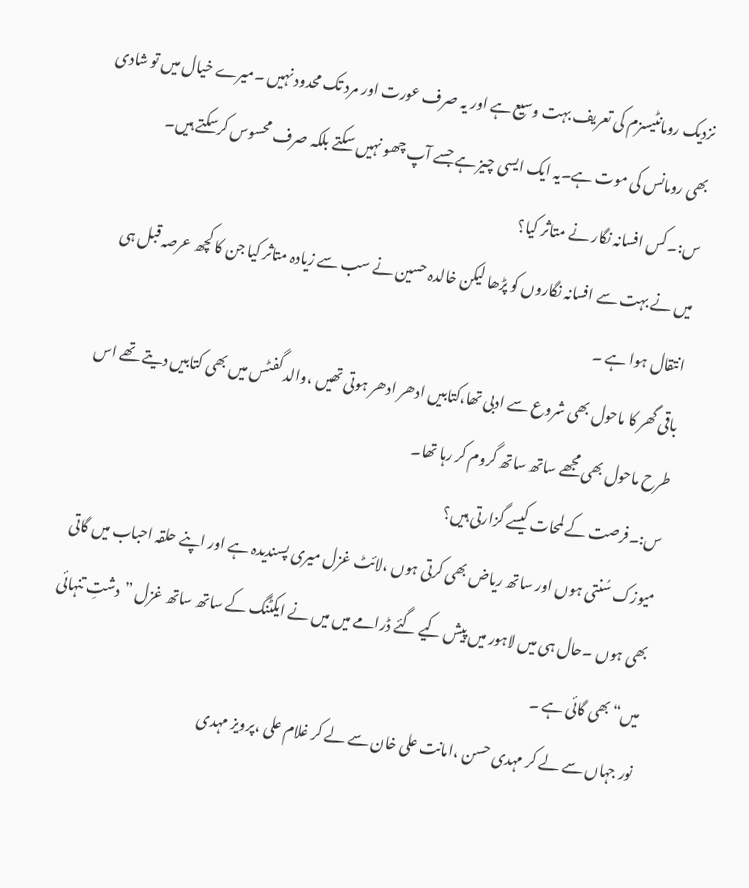نزدیک رومانٹیسزم کی تعریف بہت وسیع ہے اور یہ صرف عورت اور مرد تک محدود نہیں ۔میرے خیال میں تو شادی بھی رومانس کی موت ہے۔یہ ایک ایسی چیز ہے جسے آپ چھو نہیں سکتے بلکہ صرف محسوس کرسکتے ہیں۔
س:۔کس افسانہ نگار نے متاثر کیا؟
میں نے بہت سے افسانہ نگاروں کو پڑھا لیکن خالدہ حسین نے سب سے زیادہ متاثر کیا جن کا کچھ عرصہ قبل ہی انتقال ہوا ہے ۔
باقی گھر کا ماحول بھی شروع سے ادبی تھا،کتابیں ادھر ادھر ہوتی تھیں ،والد گفٹس میں بھی کتابیں دیتے تھے اس طرح ماحول بھی مجھے ساتھ ساتھ گروم کر رہا تھا۔
س:۔فرصت کے لمحات کیسے گزارتی ہیں؟
میوزک سُنتی ہوں اور ساتھ ریاض بھی کرتی ہوں ،لائٹ غزل میری پسندیدہ ہے اور اپنے حلقہ احباب میں گاتی بھی ہوں ۔حال ہی میں لاہور میں پیش کیے گئے ڈرامے میں میں نے ایکٹنگ کے ساتھ ساتھ غزل ”دشتِ تنہائی میں“بھی گائی ہے ۔
نور جہاں سے لے کر مہدی حسن ،امانت علی خان سے لے کر غلام علی ،پرویز مہدی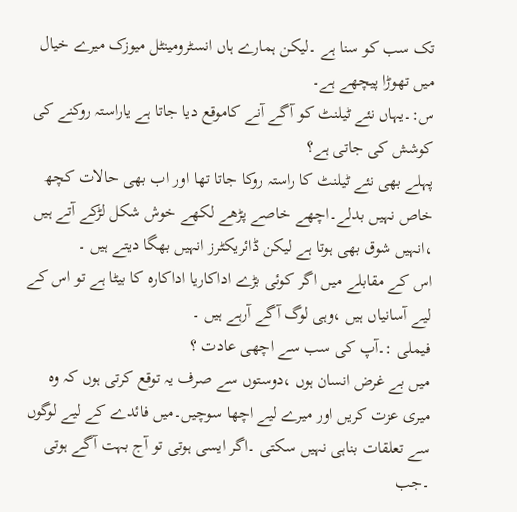تک سب کو سنا ہے ۔لیکن ہمارے ہاں انسٹرومینٹل میوزک میرے خیال میں تھوڑا پیچھے ہے۔
س:۔یہاں نئے ٹیلنٹ کو آگے آنے کاموقع دیا جاتا ہے یاراستہ روکنے کی کوشش کی جاتی ہے؟
پہلے بھی نئے ٹیلنٹ کا راستہ روکا جاتا تھا اور اب بھی حالات کچھ خاص نہیں بدلے۔اچھے خاصے پڑھے لکھے خوش شکل لڑکے آتے ہیں ،انہیں شوق بھی ہوتا ہے لیکن ڈائریکٹرز انہیں بھگا دیتے ہیں ۔
اس کے مقابلے میں اگر کوئی بڑے اداکاریا اداکارہ کا بیٹا ہے تو اس کے لیے آسانیاں ہیں ،وہی لوگ آگے آرہے ہیں ۔
فیملی :۔آپ کی سب سے اچھی عادت ؟
میں بے غرض انسان ہوں ،دوستوں سے صرف یہ توقع کرتی ہوں کہ وہ میری عزت کریں اور میرے لیے اچھا سوچیں۔میں فائدے کے لیے لوگوں سے تعلقات بناہی نہیں سکتی ۔اگر ایسی ہوتی تو آج بہت آگے ہوتی ۔جب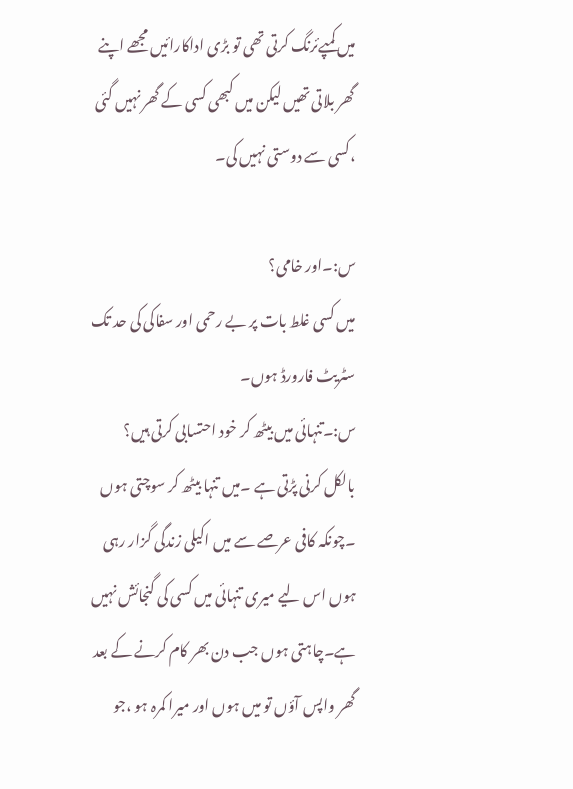میں کمپےئرنگ کرتی تھی تو بڑی اداکارائیں مجھے اپنے گھر بلاتی تھیں لیکن میں کبھی کسی کے گھر نہیں گئی ،کسی سے دوستی نہیں کی۔

س:۔اور خامی؟
میں کسی غلط بات پر بے رحمی اور سفاکی کی حد تک سٹریٹ فارورڈ ہوں۔
س:۔تنہائی میں بیٹھ کر خود احتسابی کرتی ہیں؟
بالکل کرنی پڑتی ہے ۔میں تنہا بیٹھ کر سوچتی ہوں ۔چونکہ کافی عرصے سے میں اکیلی زندگی گزار رہی ہوں اس لیے میری تنہائی میں کسی کی گنجائش نہیں ہے۔چاہتی ہوں جب دن بھر کام کرنے کے بعد گھر واپس آؤں تو میں ہوں اور میرا کمرہ ہو ،جو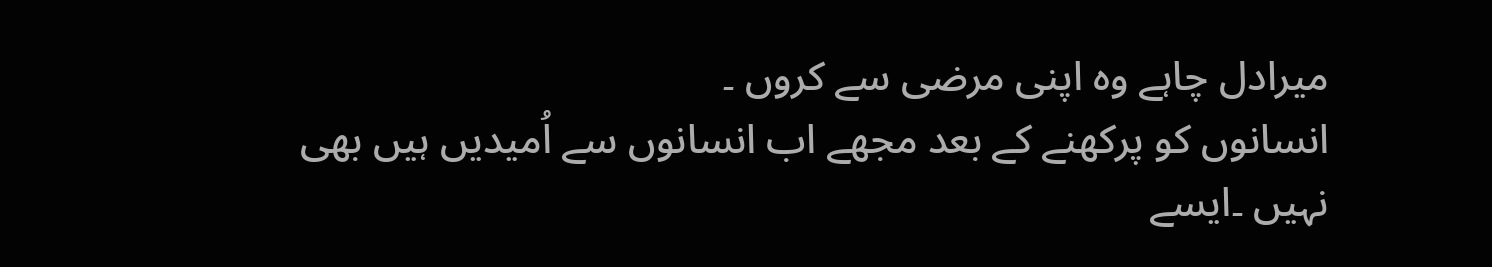میرادل چاہے وہ اپنی مرضی سے کروں ۔
انسانوں کو پرکھنے کے بعد مجھے اب انسانوں سے اُمیدیں ہیں بھی نہیں ۔ایسے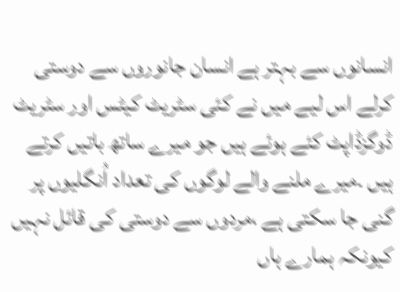انسانوں سے بہتر ہے انسان جانوروں سے دوستی کرلے اس لیے میں نے کئی سٹریٹ کیٹس اور سٹریٹ ڈوگزڈاپٹ کئے ہوئے ہیں جو میرے ساتھ باتیں کرتے ہیں ۔میرے ملنے والے لوگوں کی تعداد اُنگلیوں پر گنی جا سکتی ہے ،مردوں سے دوستی کی قائل نہیں کیونکہ ہمارے ہاں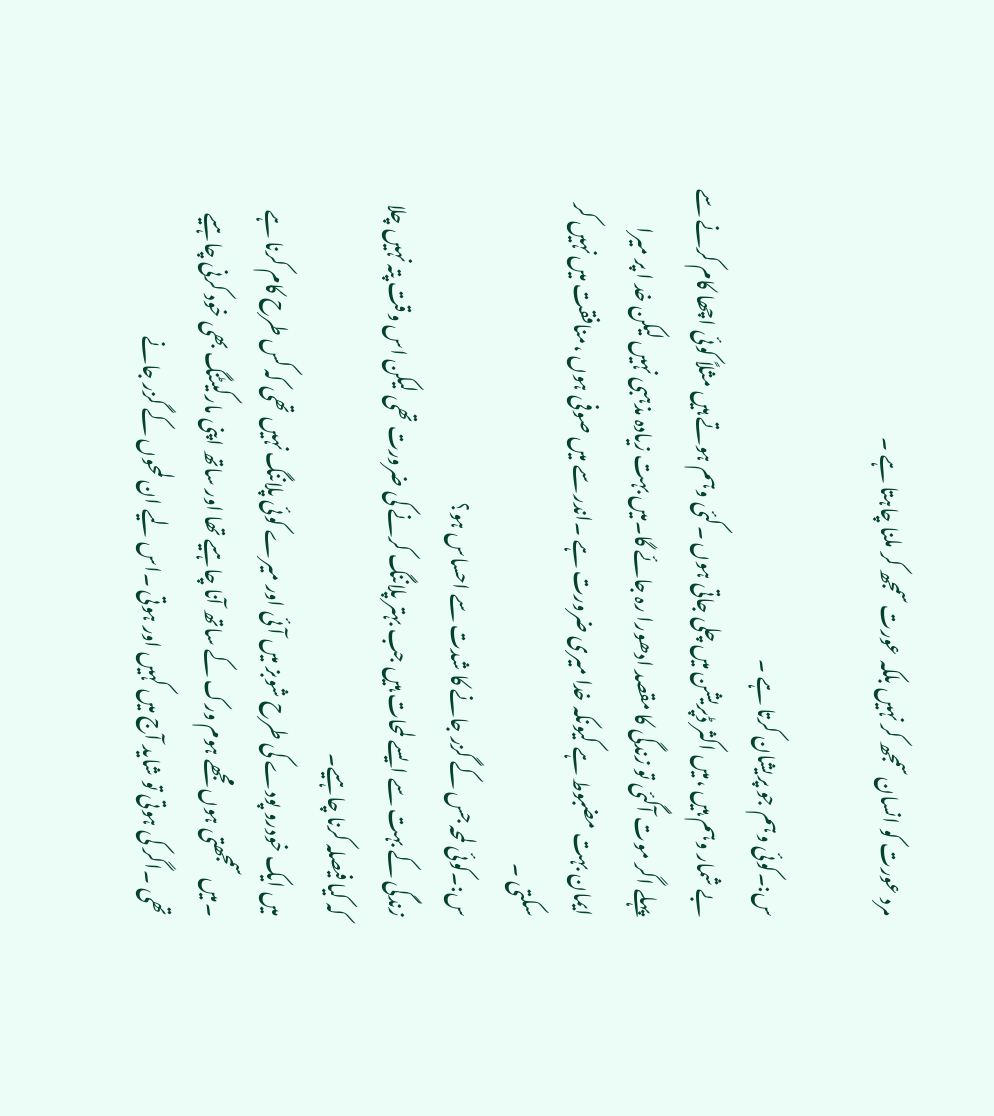مرد عورت کو انسان سمجھ کر نہیں بلکہ عورت سمجھ کر ملنا چاہتا ہے ۔

س:۔کوئی وہم جو پریشان کرتا ہے ۔
بے شمار وہم ہیں ،میں اکثر ڈپریشن میں چلی جاتی ہوں ۔کئی وہم ہوتے ہیں مثلاً کوئی اچھا کام کرنے سے پہلے اگر موت آگئی تو زندگی کا مقصد ادھورا رہ جائے گا۔میں بہت زیادہ مذہبی نہیں لیکن خد ا پر میرا ایمان بہت مضبوط ہے کیونکہ خدا میری ضرورت ہے ۔اندر سے میں صوفی ہوں ،منافقت میں نہیں کر سکتی ۔
س:۔کوئی لمحہ جس کے گزر جانے کا شدت سے احساس ہو؟
زندگی کے بہت سے ایسے لمحات ہیں جب بہتر پلاننگ کرنے کی ضرورت تھی لیکن اس وقت پتہ نہیں چلا کہ کیا فیصلہ کرنا چاہیے۔
میں ایک خودرو پودے کی طرح شوبز میں آئی اور میرے کوئی پلاننگ نہیں تھی کہ کس طرح کام کرنا ہے ۔میں سمجھتی ہوں مجھے ہوم ورک کے ساتھ آنا چاہیے تھا اور ساتھ اپنی مارکیٹنگ بھی خود کرنی چاہیے تھی ۔اگر کی ہوتی تو شاید آج میں کہیں اور ہوتی ۔اس لیے ان لمحوں کے گزر جانے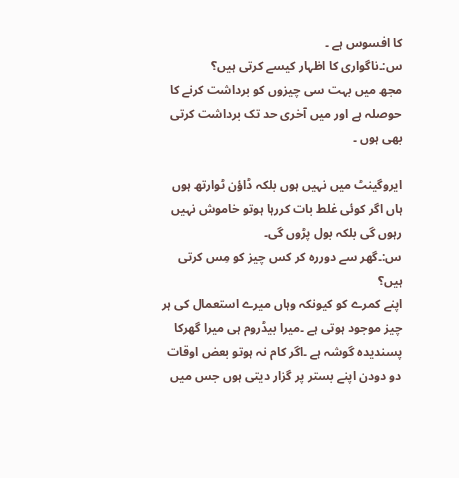کا افسوس ہے ۔
س:۔ناگواری کا اظہار کیسے کرتی ہیں؟
مجھ میں بہت سی چیزوں کو برداشت کرنے کا حوصلہ ہے اور میں آخری حد تک برداشت کرتی بھی ہوں ۔

ایروگینٹ میں نہیں ہوں بلکہ ڈاؤن ٹوارتھ ہوں ہاں اگر کوئی غلط بات کررہا ہوتو خاموش نہیں رہوں گی بلکہ بول پڑوں گی۔
س:۔گھر سے دوررہ کر کس چیز کو مِس کرتی ہیں؟
اپنے کمرے کو کیونکہ وہاں میرے استعمال کی ہر چیز موجود ہوتی ہے ۔میرا بیڈروم ہی میرا گھرکا پسندیدہ گوشہ ہے ۔اگر کام نہ ہوتو بعض اوقات دو دودن اپنے بستر پر گزار دیتی ہوں جس میں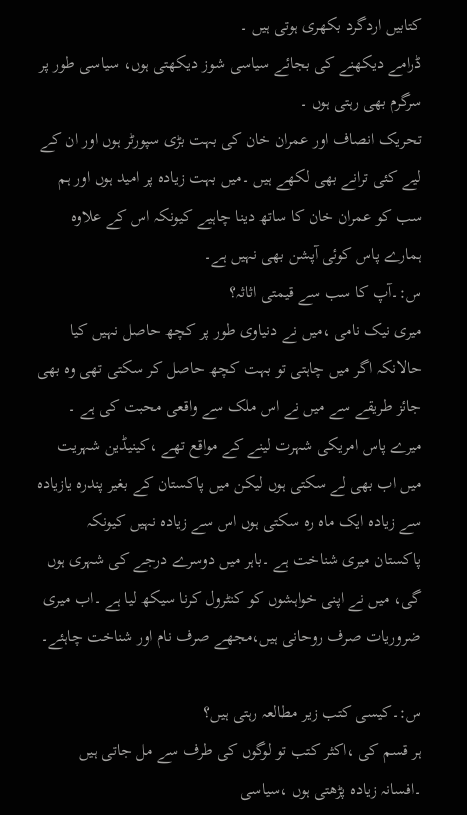کتابیں اردگرد بکھری ہوتی ہیں ۔
ڈرامے دیکھنے کی بجائے سیاسی شوز دیکھتی ہوں، سیاسی طور پر سرگرم بھی رہتی ہوں ۔
تحریک انصاف اور عمران خان کی بہت بڑی سپورٹر ہوں اور ان کے لیے کئی ترانے بھی لکھے ہیں ۔میں بہت زیادہ پر امید ہوں اور ہم سب کو عمران خان کا ساتھ دینا چاہیے کیونکہ اس کے علاوہ ہمارے پاس کوئی آپشن بھی نہیں ہے۔
س:۔آپ کا سب سے قیمتی اثاثہ؟
میری نیک نامی ،میں نے دنیاوی طور پر کچھ حاصل نہیں کیا حالانکہ اگر میں چاہتی تو بہت کچھ حاصل کر سکتی تھی وہ بھی جائز طریقے سے میں نے اس ملک سے واقعی محبت کی ہے ۔
میرے پاس امریکی شہرت لینے کے مواقع تھے ،کینیڈین شہریت میں اب بھی لے سکتی ہوں لیکن میں پاکستان کے بغیر پندرہ یازیادہ سے زیادہ ایک ماہ رہ سکتی ہوں اس سے زیادہ نہیں کیونکہ پاکستان میری شناخت ہے ۔باہر میں دوسرے درجے کی شہری ہوں گی، میں نے اپنی خواہشوں کو کنٹرول کرنا سیکھ لیا ہے ۔اب میری ضروریات صرف روحانی ہیں،مجھے صرف نام اور شناخت چاہئے۔

س:۔کیسی کتب زیر مطالعہ رہتی ہیں؟
ہر قسم کی ،اکثر کتب تو لوگوں کی طرف سے مل جاتی ہیں ۔افسانہ زیادہ پڑھتی ہوں ،سیاسی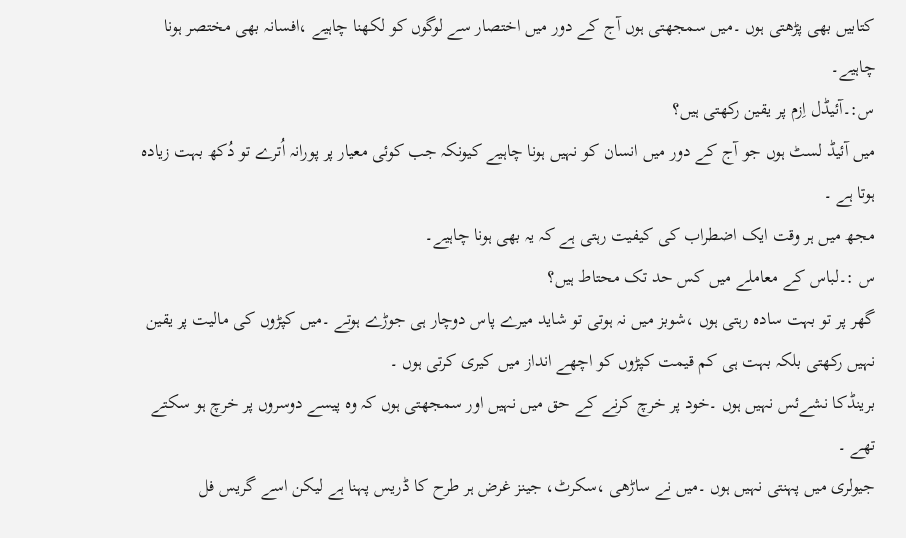کتابیں بھی پڑھتی ہوں ۔میں سمجھتی ہوں آج کے دور میں اختصار سے لوگوں کو لکھنا چاہیے ،افسانہ بھی مختصر ہونا چاہیے۔
س:۔آئیڈل اِزم پر یقین رکھتی ہیں؟
میں آئیڈ لسٹ ہوں جو آج کے دور میں انسان کو نہیں ہونا چاہیے کیونکہ جب کوئی معیار پر پورانہ اُترے تو دُکھ بہت زیادہ ہوتا ہے ۔
مجھ میں ہر وقت ایک اضطراب کی کیفیت رہتی ہے کہ یہ بھی ہونا چاہیے۔
س :۔لباس کے معاملے میں کس حد تک محتاط ہیں؟
گھر پر تو بہت سادہ رہتی ہوں ،شوبز میں نہ ہوتی تو شاید میرے پاس دوچار ہی جوڑے ہوتے ۔میں کپڑوں کی مالیت پر یقین نہیں رکھتی بلکہ بہت ہی کم قیمت کپڑوں کو اچھے انداز میں کیری کرتی ہوں ۔
برینڈکا نشےئس نہیں ہوں ۔خود پر خرچ کرنے کے حق میں نہیں اور سمجھتی ہوں کہ وہ پیسے دوسروں پر خرچ ہو سکتے تھے ۔
جیولری میں پہنتی نہیں ہوں ۔میں نے ساڑھی ،سکرٹ، جینز غرض ہر طرح کا ڈریس پہنا ہے لیکن اسے گریس فل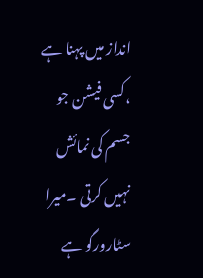انداز میں پہنا ہے ،کسی فیشن جو جسم کی نمائش نہیں کرتی ۔میرا سٹارورگو ہے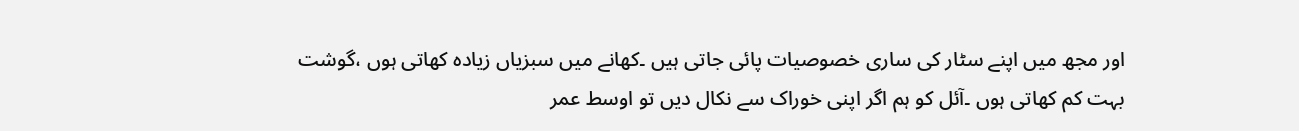اور مجھ میں اپنے سٹار کی ساری خصوصیات پائی جاتی ہیں ۔کھانے میں سبزیاں زیادہ کھاتی ہوں ،گوشت بہت کم کھاتی ہوں ۔آئل کو ہم اگر اپنی خوراک سے نکال دیں تو اوسط عمر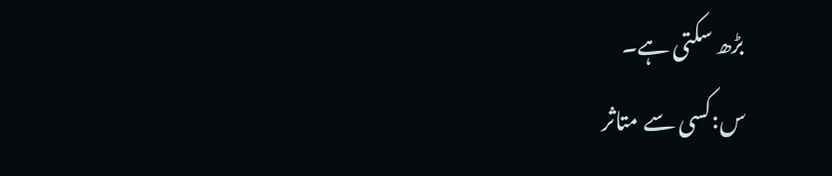بڑھ سکتی ہے۔
س:کسی سے متاثر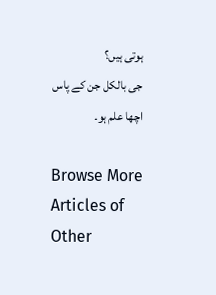ہوتی ہیں؟
جی بالکل جن کے پاس اچھا علم ہو۔

Browse More Articles of Other